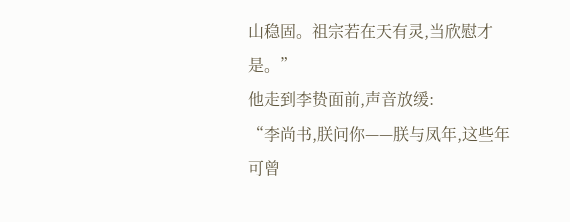山稳固。祖宗若在天有灵,当欣慰才是。”
他走到李贽面前,声音放缓:
“李尚书,朕问你——朕与凤年,这些年可曾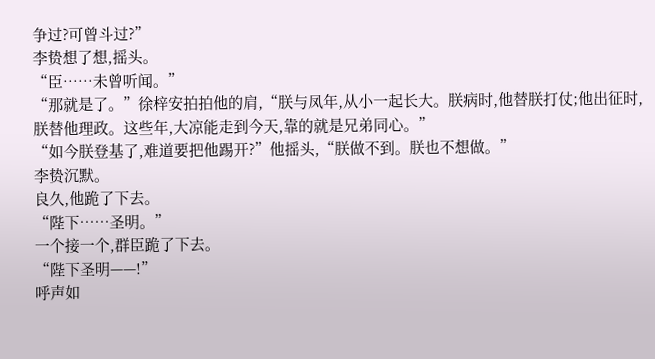争过?可曾斗过?”
李贽想了想,摇头。
“臣……未曾听闻。”
“那就是了。”徐梓安拍拍他的肩,“朕与凤年,从小一起长大。朕病时,他替朕打仗;他出征时,朕替他理政。这些年,大凉能走到今天,靠的就是兄弟同心。”
“如今朕登基了,难道要把他踢开?”他摇头,“朕做不到。朕也不想做。”
李贽沉默。
良久,他跪了下去。
“陛下……圣明。”
一个接一个,群臣跪了下去。
“陛下圣明——!”
呼声如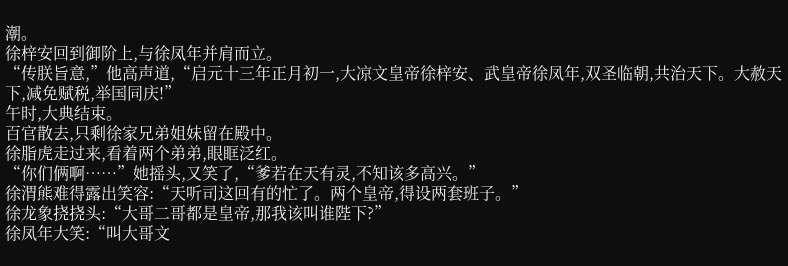潮。
徐梓安回到御阶上,与徐凤年并肩而立。
“传朕旨意,”他高声道,“启元十三年正月初一,大凉文皇帝徐梓安、武皇帝徐凤年,双圣临朝,共治天下。大赦天下,减免赋税,举国同庆!”
午时,大典结束。
百官散去,只剩徐家兄弟姐妹留在殿中。
徐脂虎走过来,看着两个弟弟,眼眶泛红。
“你们俩啊……”她摇头,又笑了,“爹若在天有灵,不知该多高兴。”
徐渭熊难得露出笑容:“天听司这回有的忙了。两个皇帝,得设两套班子。”
徐龙象挠挠头:“大哥二哥都是皇帝,那我该叫谁陛下?”
徐凤年大笑:“叫大哥文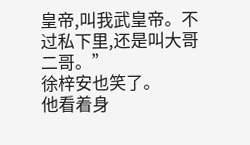皇帝,叫我武皇帝。不过私下里,还是叫大哥二哥。”
徐梓安也笑了。
他看着身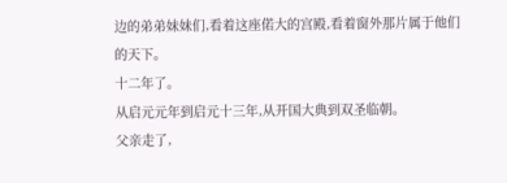边的弟弟妹妹们,看着这座偌大的宫殿,看着窗外那片属于他们的天下。
十二年了。
从启元元年到启元十三年,从开国大典到双圣临朝。
父亲走了,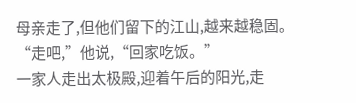母亲走了,但他们留下的江山,越来越稳固。
“走吧,”他说,“回家吃饭。”
一家人走出太极殿,迎着午后的阳光,走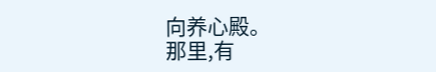向养心殿。
那里,有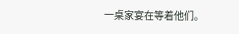一桌家宴在等着他们。